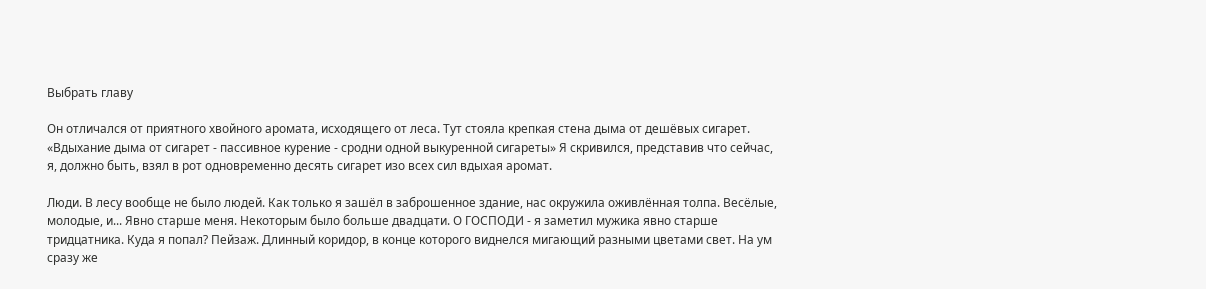Выбрать главу

Он отличался от приятного хвойного аромата, исходящего от леса. Тут стояла крепкая стена дыма от дешёвых сигарет. «Вдыхание дыма от сигарет - пассивное курение - сродни одной выкуренной сигареты» Я скривился, представив что сейчас, я, должно быть, взял в рот одновременно десять сигарет изо всех сил вдыхая аромат.

Люди. В лесу вообще не было людей. Как только я зашёл в заброшенное здание, нас окружила оживлённая толпа. Весёлые, молодые, и... Явно старше меня. Некоторым было больше двадцати. О ГОСПОДИ - я заметил мужика явно старше тридцатника. Куда я попал? Пейзаж. Длинный коридор, в конце которого виднелся мигающий разными цветами свет. На ум сразу же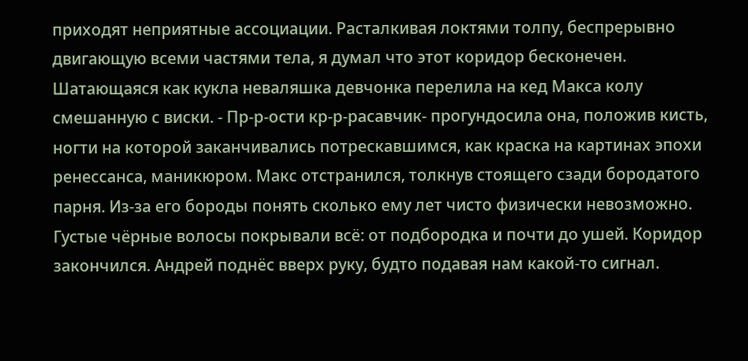приходят неприятные ассоциации. Расталкивая локтями толпу, беспрерывно двигающую всеми частями тела, я думал что этот коридор бесконечен. Шатающаяся как кукла неваляшка девчонка перелила на кед Макса колу смешанную с виски. - Пр-р-ости кр-р-расавчик- прогундосила она, положив кисть, ногти на которой заканчивались потрескавшимся, как краска на картинах эпохи ренессанса, маникюром. Макс отстранился, толкнув стоящего сзади бородатого парня. Из-за его бороды понять сколько ему лет чисто физически невозможно. Густые чёрные волосы покрывали всё: от подбородка и почти до ушей. Коридор закончился. Андрей поднёс вверх руку, будто подавая нам какой-то сигнал.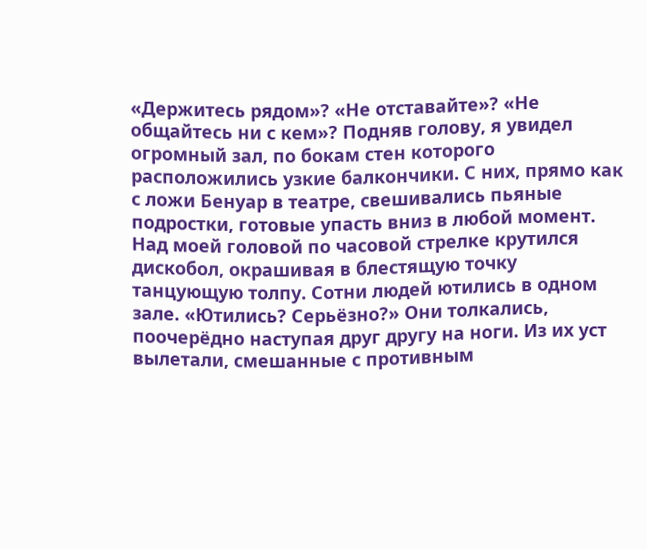«Держитесь рядом»? «Не отставайте»? «Не общайтесь ни с кем»? Подняв голову, я увидел огромный зал, по бокам стен которого расположились узкие балкончики. С них, прямо как с ложи Бенуар в театре, свешивались пьяные подростки, готовые упасть вниз в любой момент. Над моей головой по часовой стрелке крутился дискобол, окрашивая в блестящую точку танцующую толпу. Сотни людей ютились в одном зале. «Ютились? Серьёзно?» Они толкались, поочерёдно наступая друг другу на ноги. Из их уст вылетали, смешанные с противным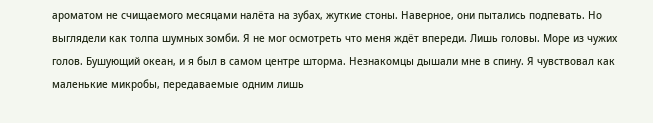ароматом не счищаемого месяцами налёта на зубах, жуткие стоны. Наверное, они пытались подпевать. Но выглядели как толпа шумных зомби. Я не мог осмотреть что меня ждёт впереди. Лишь головы. Море из чужих голов. Бушующий океан, и я был в самом центре шторма. Незнакомцы дышали мне в спину. Я чувствовал как маленькие микробы, передаваемые одним лишь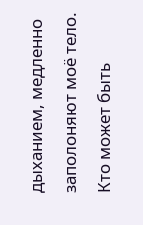дыханием, медленно заполоняют моё тело. Кто может быть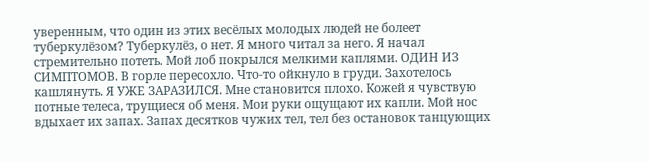уверенным, что один из этих весёлых молодых людей не болеет туберкулёзом? Туберкулёз, о нет. Я много читал за него. Я начал стремительно потеть. Мой лоб покрылся мелкими каплями. ОДИН ИЗ СИМПТОМОВ. В горле пересохло. Что-то ойкнуло в груди. Захотелось кашлянуть. Я УЖЕ ЗАРАЗИЛСЯ. Мне становится плохо. Кожей я чувствую потные телеса, трущиеся об меня. Мои руки ощущают их капли. Мой нос вдыхает их запах. Запах десятков чужих тел, тел без остановок танцующих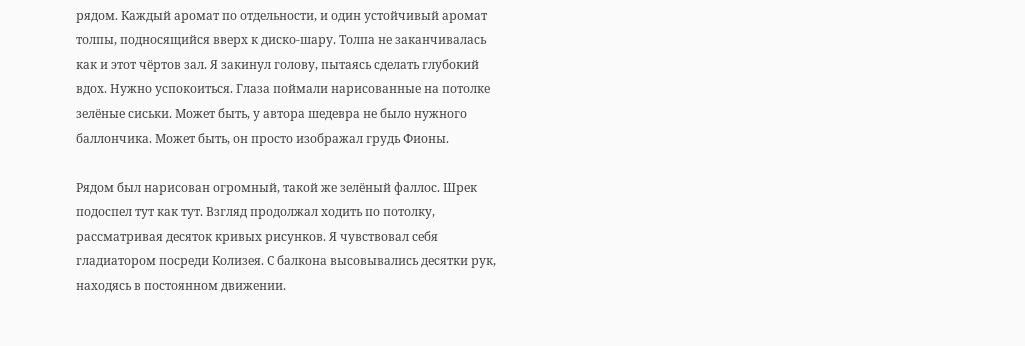рядом. Каждый аромат по отдельности, и один устойчивый аромат толпы, подносящийся вверх к диско-шару. Толпа не заканчивалась как и этот чёртов зал. Я закинул голову, пытаясь сделать глубокий вдох. Нужно успокоиться. Глаза поймали нарисованные на потолке зелёные сиськи. Может быть, у автора шедевра не было нужного баллончика. Может быть, он просто изображал грудь Фионы.

Рядом был нарисован огромный, такой же зелёный фаллос. Шрек подоспел тут как тут. Взгляд продолжал ходить по потолку, рассматривая десяток кривых рисунков. Я чувствовал себя гладиатором посреди Колизея. С балкона высовывались десятки рук, находясь в постоянном движении.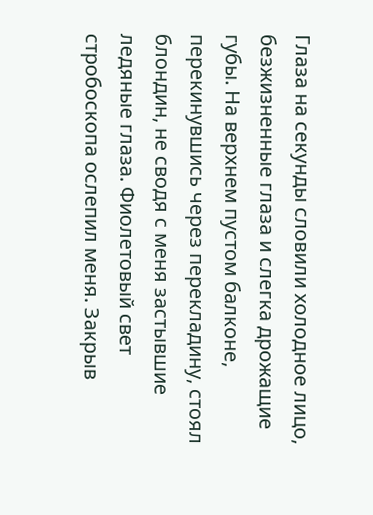Глаза на секунды словили холодное лицо, безжизненные глаза и слегка дрожащие губы. На верхнем пустом балконе, перекинувшись через перекладину, стоял блондин, не сводя с меня застывшие ледяные глаза. Фиолетовый свет стробоскопа ослепил меня. Закрыв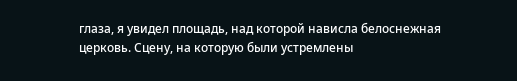глаза, я увидел площадь, над которой нависла белоснежная церковь. Сцену, на которую были устремлены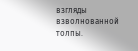взгляды взволнованной толпы.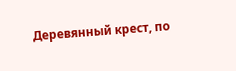Деревянный крест, по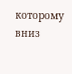которому вниз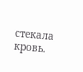стекала кровь.